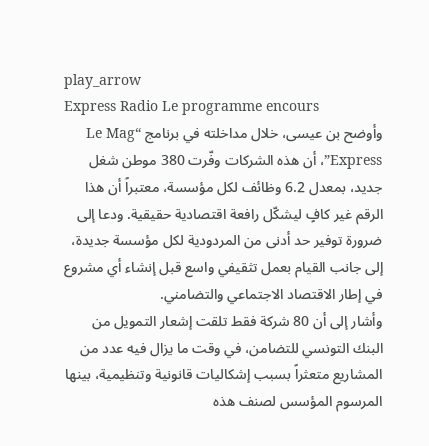play_arrow
Express Radio Le programme encours
وأوضح بن عيسى، خلال مداخلته في برنامج “Le Mag Express”، أن هذه الشركات وفّرت 380 موطن شغل جديد، بمعدل 6.2 وظائف لكل مؤسسة، معتبراً أن هذا الرقم غير كافٍ ليشكّل رافعة اقتصادية حقيقية. ودعا إلى ضرورة توفير حد أدنى من المردودية لكل مؤسسة جديدة، إلى جانب القيام بعمل تثقيفي واسع قبل إنشاء أي مشروع في إطار الاقتصاد الاجتماعي والتضامني.
وأشار إلى أن 80 شركة فقط تلقت إشعار التمويل من البنك التونسي للتضامن، في وقت ما يزال فيه عدد من المشاريع متعثراً بسبب إشكاليات قانونية وتنظيمية، بينها المرسوم المؤسس لصنف هذه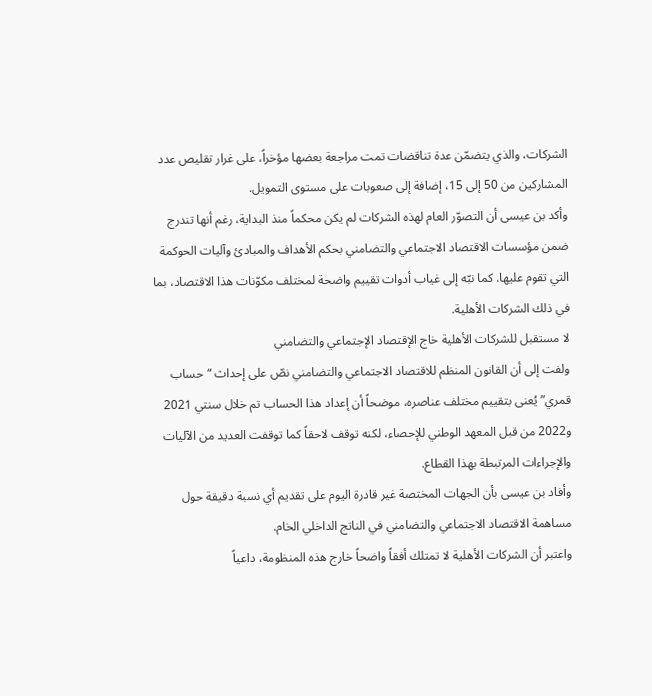الشركات، والذي يتضمّن عدة تناقضات تمت مراجعة بعضها مؤخراً، على غرار تقليص عدد المشاركين من 50 إلى 15، إضافة إلى صعوبات على مستوى التمويل.
وأكد بن عيسى أن التصوّر العام لهذه الشركات لم يكن محكماً منذ البداية، رغم أنها تندرج ضمن مؤسسات الاقتصاد الاجتماعي والتضامني بحكم الأهداف والمبادئ وآليات الحوكمة التي تقوم عليها. كما نبّه إلى غياب أدوات تقييم واضحة لمختلف مكوّنات هذا الاقتصاد، بما في ذلك الشركات الأهلية.
لا مستقبل للشركات الأهلية خاج الإقتصاد الإجتماعي والتضامني
ولفت إلى أن القانون المنظم للاقتصاد الاجتماعي والتضامني نصّ على إحداث “حساب قمري” يُعنى بتقييم مختلف عناصره، موضحاً أن إعداد هذا الحساب تم خلال سنتي 2021 و2022 من قبل المعهد الوطني للإحصاء، لكنه توقف لاحقاً كما توقفت العديد من الآليات والإجراءات المرتبطة بهذا القطاع.
وأفاد بن عيسى بأن الجهات المختصة غير قادرة اليوم على تقديم أي نسبة دقيقة حول مساهمة الاقتصاد الاجتماعي والتضامني في الناتج الداخلي الخام.
واعتبر أن الشركات الأهلية لا تمتلك أفقاً واضحاً خارج هذه المنظومة، داعياً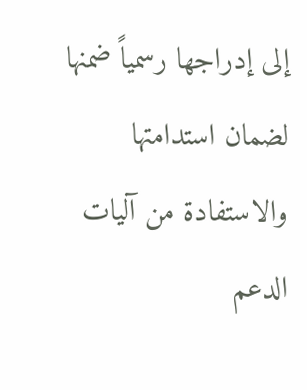إلى إدراجها رسمياً ضمنها لضمان استدامتها والاستفادة من آليات الدعم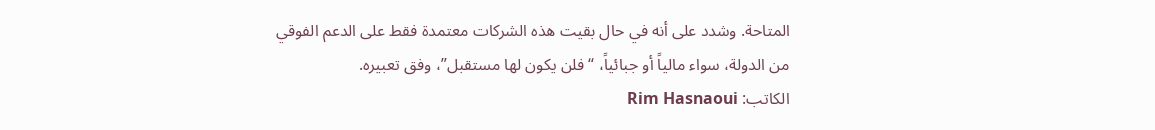المتاحة. وشدد على أنه في حال بقيت هذه الشركات معتمدة فقط على الدعم الفوقي من الدولة، سواء مالياً أو جبائياً، “فلن يكون لها مستقبل”، وفق تعبيره.
الكاتب: Rim Hasnaoui